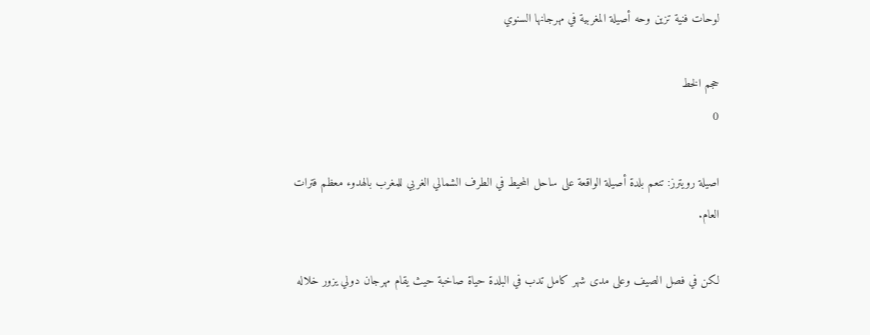لوحات فنية تزين وحه أصيلة المغربية في مهرجانها السنوي

حجم الخط
0

اصيلة رويترز: تنعم بلدة أصيلة الواقعة على ساحل المحيط في الطرف الشمالي الغربي للمغرب بالهدوء معظم فترات العام.

لكن في فصل الصيف وعلى مدى شهر كامل تدب في البلدة حياة صاخبة حيث يقام مهرجان دولي يزور خلاله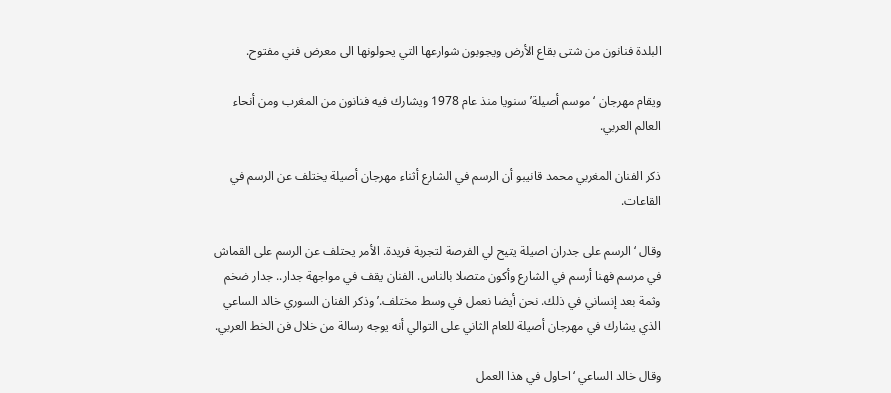البلدة فنانون من شتى بقاع الأرض ويجوبون شوارعها التي يحولونها الى معرض فني مفتوح.

ويقام مهرجان ‘موسم أصيلة’ سنويا منذ عام 1978 ويشارك فيه فنانون من المغرب ومن أنحاء العالم العربي.

ذكر الفنان المغربي محمد قانيبو أن الرسم في الشارع أثناء مهرجان أصيلة يختلف عن الرسم في القاعات.

وقال ‘الرسم على جدران اصيلة يتيح لي الفرصة لتجربة فريدة. الأمر يحتلف عن الرسم على القماش في مرسم فهنا أرسم في الشارع وأكون متصلا بالناس. الفنان يقف في مواجهة جدار.. جدار ضخم وثمة بعد إنساني في ذلك. نحن أيضا نعمل في وسط مختلف.’ وذكر الفنان السوري خالد الساعي الذي يشارك في مهرجان أصيلة للعام الثاني على التوالي أنه يوجه رسالة من خلال فن الخط العربي.

وقال خالد الساعي ‘احاول في هذا العمل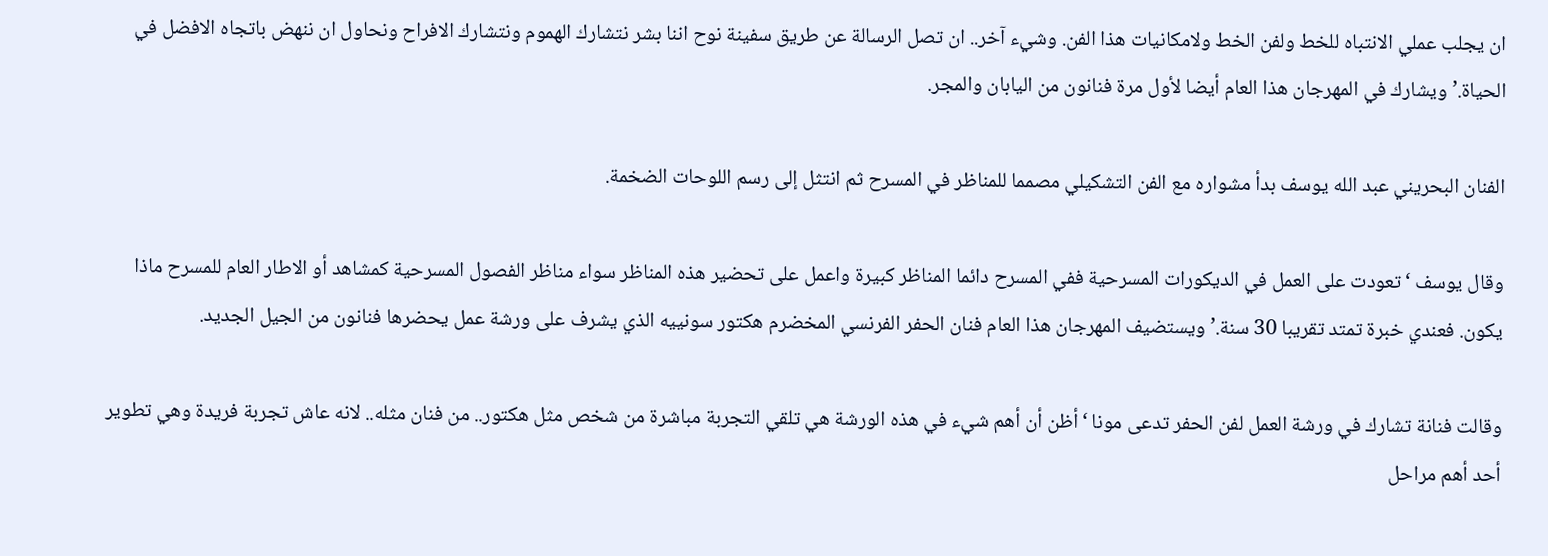ان يجلب عملي الانتباه للخط ولفن الخط ولامكانيات هذا الفن. وشيء آخر.. ان تصل الرسالة عن طريق سفينة نوح اننا بشر نتشارك الهموم ونتشارك الافراح ونحاول ان ننهض باتجاه الافضل في الحياة.’ويشارك في المهرجان هذا العام أيضا لأول مرة فنانون من اليابان والمجر.

الفنان البحريني عبد الله يوسف بدأ مشواره مع الفن التشكيلي مصمما للمناظر في المسرح ثم انتثل إلى رسم اللوحات الضخمة.

وقال يوسف ‘تعودت على العمل في الديكورات المسرحية ففي المسرح دائما المناظر كبيرة واعمل على تحضير هذه المناظر سواء مناظر الفصول المسرحية كمشاهد أو الاطار العام للمسرح ماذا يكون. فعندي خبرة تمتد تقريبا 30 سنة.’ويستضيف المهرجان هذا العام فنان الحفر الفرنسي المخضرم هكتور سونييه الذي يشرف على ورشة عمل يحضرها فنانون من الجيل الجديد.

وقالت فنانة تشارك في ورشة العمل لفن الحفر تدعى مونا ‘أظن أن أهم شيء في هذه الورشة هي تلقي التجربة مباشرة من شخص مثل هكتور.. من فنان مثله.. لانه عاش تجربة فريدة وهي تطوير أحد أهم مراحل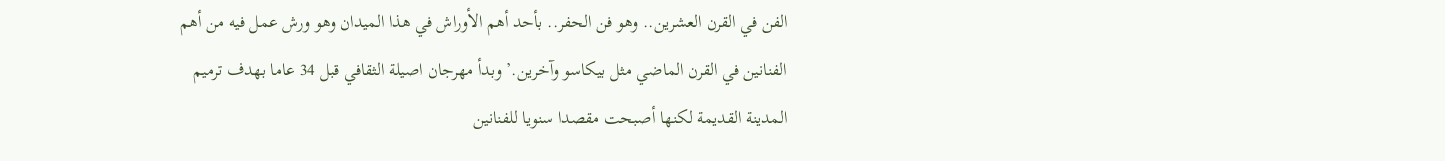الفن في القرن العشرين.. وهو فن الحفر.. بأحد أهم الأوراش في هذا الميدان وهو ورش عمل فيه من أهم الفنانين في القرن الماضي مثل بيكاسو وآخرين.’وبدأ مهرجان اصيلة الثقافي قبل 34 عاما بهدف ترميم المدينة القديمة لكنها أصبحت مقصدا سنويا للفنانين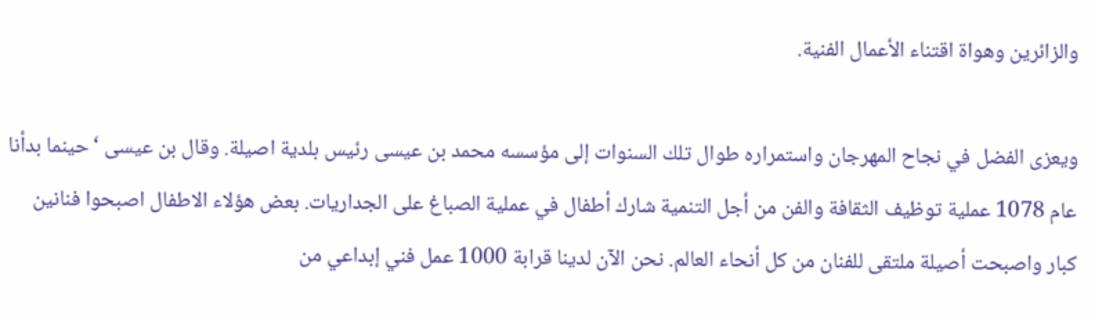والزائرين وهواة اقتناء الأعمال الفنية.

ويعزى الفضل في نجاح المهرجان واستمراره طوال تلك السنوات إلى مؤسسه محمد بن عيسى رئيس بلدية اصيلة. وقال بن عيسى ‘حينما بدأنا عام 1078 عملية توظيف الثقافة والفن من أجل التنمية شارك أطفال في عملية الصباغ على الجداريات. بعض هؤلاء الاطفال اصبحوا فنانين كبار واصبحت أصيلة ملتقى للفنان من كل أنحاء العالم. نحن الآن لدينا قرابة 1000 عمل فني إبداعي من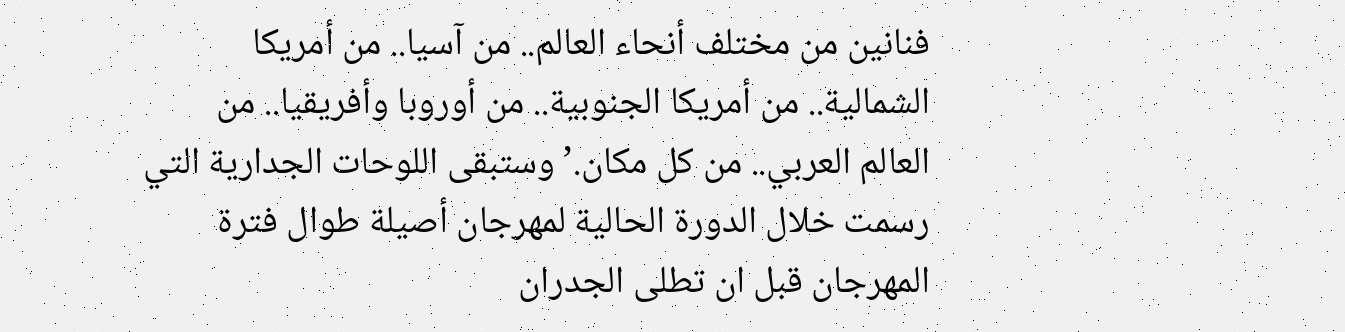فنانين من مختلف أنحاء العالم.. من آسيا.. من أمريكا الشمالية.. من أمريكا الجنوبية.. من أوروبا وأفريقيا.. من العالم العربي.. من كل مكان.’وستبقى اللوحات الجدارية التي رسمت خلال الدورة الحالية لمهرجان أصيلة طوال فترة المهرجان قبل ان تطلى الجدران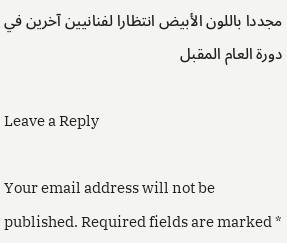مجددا باللون الأبيض انتظارا لفنانيين آخرين في دورة العام المقبل

Leave a Reply

Your email address will not be published. Required fields are marked *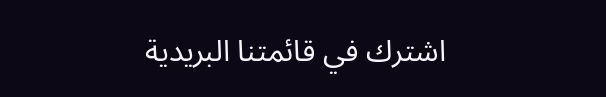اشترك في قائمتنا البريدية